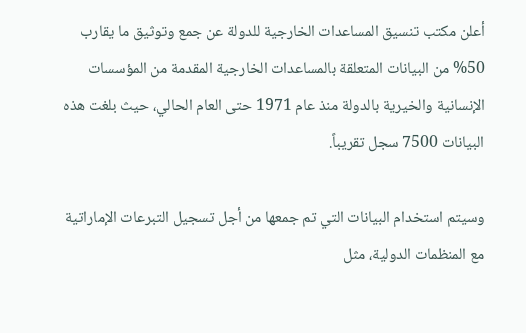أعلن مكتب تنسيق المساعدات الخارجية للدولة عن جمع وتوثيق ما يقارب 50% من البيانات المتعلقة بالمساعدات الخارجية المقدمة من المؤسسات الإنسانية والخيرية بالدولة منذ عام 1971 حتى العام الحالي، حيث بلغت هذه البيانات 7500 سجل تقريباً.

وسيتم استخدام البيانات التي تم جمعها من أجل تسجيل التبرعات الإماراتية مع المنظمات الدولية، مثل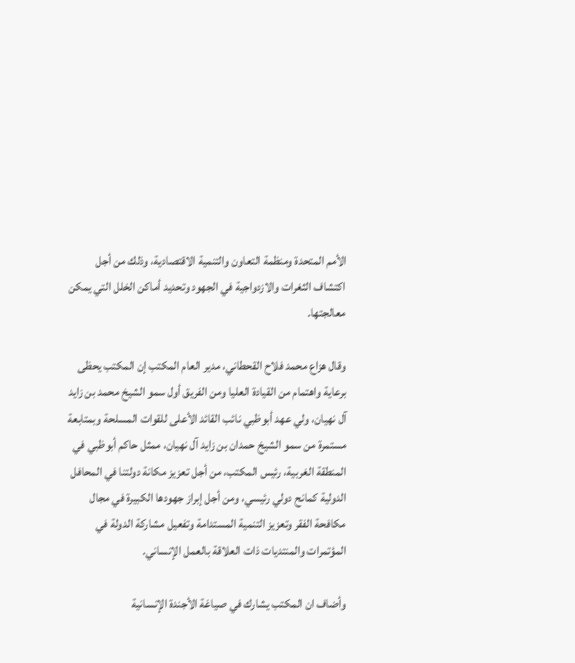الأمم المتحدة ومنظمة التعاون والتنمية الاقتصادية، وذلك من أجل اكتشاف الثغرات والازدواجية في الجهود وتحديد أماكن الخلل التي يمكن معالجتها.

وقال هزاع محمد فلاح القحطاني، مدير العام المكتب إن المكتب يحظى برعاية واهتمام من القيادة العليا ومن الفريق أول سمو الشيخ محمد بن زايد آل نهيان، ولي عهد أبوظبي نائب القائد الأعلى للقوات المسلحة وبمتابعة مستمرة من سمو الشيخ حمدان بن زايد آل نهيان، ممثل حاكم أبوظبي في المنطقة الغربية، رئيس المكتب، من أجل تعزيز مكانة دولتنا في المحافل الدولية كمانح دولي رئيسي، ومن أجل إبراز جهودها الكبيرة في مجال مكافحة الفقر وتعزيز التنمية المستدامة وتفعيل مشاركة الدولة في المؤتمرات والمنتديات ذات العلاقة بالعمل الإنساني.

وأضاف ان المكتب يشارك في صياغة الأجندة الإنسانية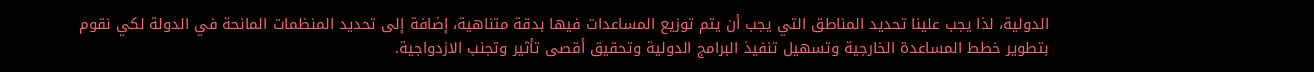الدولية، لذا يجب علينا تحديد المناطق التي يجب أن يتم توزيع المساعدات فيها بدقة متناهية، إضافة إلى تحديد المنظمات المانحة في الدولة لكي نقوم بتطوير خطط المساعدة الخارجية وتسهيل تنفيذ البرامج الدولية وتحقيق أقصى تأثير وتجنب الازدواجية.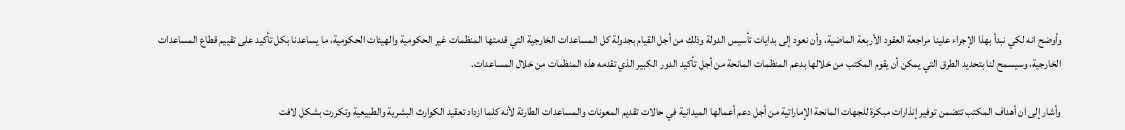وأوضح انه لكي نبدأ بهذا الإجراء علينا مراجعة العقود الأربعة الماضية، وأن نعود إلى بدايات تأسيس الدولة وذلك من أجل القيام بجدولة كل المساعدات الخارجية التي قدمتها المنظمات غير الحكومية والهيئات الحكومية، ما يساعدنا بكل تأكيد على تقييم قطاع المساعدات الخارجية، وسيسمح لنا بتحديد الطرق التي يمكن أن يقوم المكتب من خلالها بدعم المنظمات المانحة من أجل تأكيد الدور الكبير الذي تقدمه هذه المنظمات من خلال المساعدات.

وأشار إلى ان أهداف المكتب تتضمن توفير إنذارات مبكرة للجهات المانحة الإماراتية من أجل دعم أعمالها الميدانية في حالات تقديم المعونات والمساعدات الطارئة لأنه كلما ازداد تعقيد الكوارث البشرية والطبيعية وتكررت بشكل لافت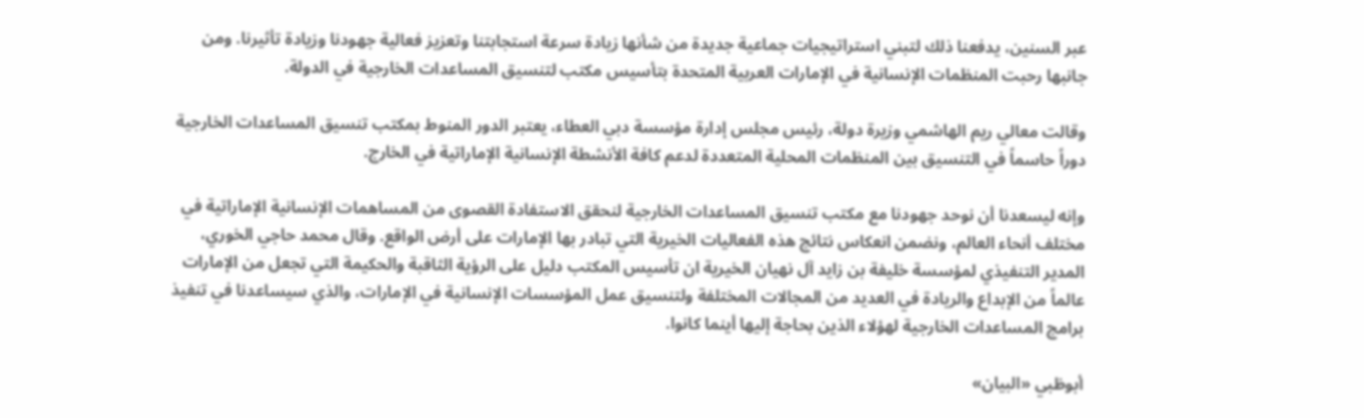عبر السنين، يدفعنا ذلك لتبني استراتيجيات جماعية جديدة من شأنها زيادة سرعة استجابتنا وتعزيز فعالية جهودنا وزيادة تأثيرنا. ومن جانبها رحبت المنظمات الإنسانية في الإمارات العربية المتحدة بتأسيس مكتب لتنسيق المساعدات الخارجية في الدولة.

وقالت معالي ريم الهاشمي وزيرة دولة، رئيس مجلس إدارة مؤسسة دبي العطاء، يعتبر الدور المنوط بمكتب تنسيق المساعدات الخارجية دوراً حاسماً في التنسيق بين المنظمات المحلية المتعددة لدعم كافة الأنشطة الإنسانية الإماراتية في الخارج.

وإنه ليسعدنا أن نوحد جهودنا مع مكتب تنسيق المساعدات الخارجية لنحقق الاستفادة القصوى من المساهمات الإنسانية الإماراتية في مختلف أنحاء العالم، ونضمن انعكاس نتائج هذه الفعاليات الخيرية التي تبادر بها الإمارات على أرض الواقع. وقال محمد حاجي الخوري، المدير التنفيذي لمؤسسة خليفة بن زايد آل نهيان الخيرية ان تأسيس المكتب دليل على الرؤية الثاقبة والحكيمة التي تجعل من الإمارات عالماً من الإبداع والريادة في العديد من المجالات المختلفة ولتنسيق عمل المؤسسات الإنسانية في الإمارات، والذي سيساعدنا في تنفيذ برامج المساعدات الخارجية لهؤلاء الذين بحاجة إليها أينما كانوا.

أبوظبي «البيان»